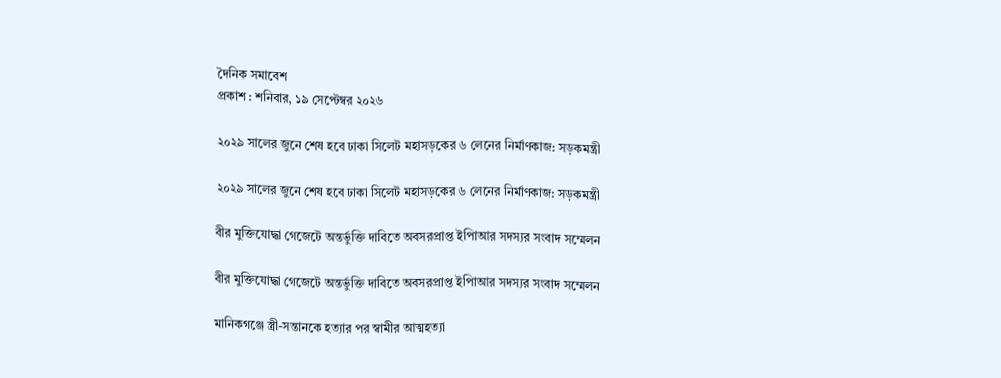দৈনিক সমাবেশ
প্রকাশ : শনিবার, ১৯ সেপ্টেম্বর ২০২৬

২০২৯ সালের জুনে শেষ হবে ঢাকা সিলেট মহাসড়কের ৬ লেনের নির্মাণকাজ: সড়কমন্ত্রী

২০২৯ সালের জুনে শেষ হবে ঢাকা সিলেট মহাসড়কের ৬ লেনের নির্মাণকাজ: সড়কমন্ত্রী

বীর মুক্তিযোদ্ধা গেজেটে অন্তর্ভুক্তি দাবিতে অবসরপ্রাপ্ত ইপিাআর সদস্যর সংবাদ সম্মেলন

বীর মুক্তিযোদ্ধা গেজেটে অন্তর্ভুক্তি দাবিতে অবসরপ্রাপ্ত ইপিাআর সদস্যর সংবাদ সম্মেলন

মানিকগঞ্জে স্ত্রী-সন্তানকে হত্যার পর স্বামীর আত্মহত্যা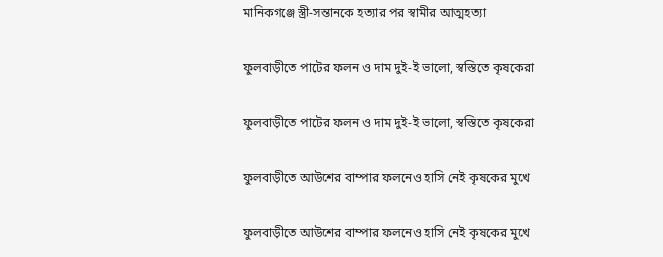মানিকগঞ্জে স্ত্রী-সন্তানকে হত্যার পর স্বামীর আত্মহত্যা

ফুলবাড়ীতে পাটের ফলন ও দাম দুই-ই ভালো, স্বস্তিতে কৃষকেরা

ফুলবাড়ীতে পাটের ফলন ও দাম দুই-ই ভালো, স্বস্তিতে কৃষকেরা

ফুলবাড়ীতে আউশের বাম্পার ফলনেও হাসি নেই কৃষকের মুখে

ফুলবাড়ীতে আউশের বাম্পার ফলনেও হাসি নেই কৃষকের মুখে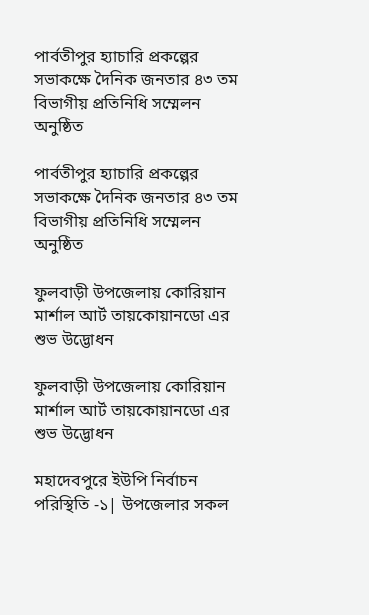পার্বতীপুর হ্যাচারি প্রকল্পের সভাকক্ষে দৈনিক জনতার ৪৩ তম বিভাগীয় প্রতিনিধি সম্মেলন অনুষ্ঠিত

পার্বতীপুর হ্যাচারি প্রকল্পের সভাকক্ষে দৈনিক জনতার ৪৩ তম বিভাগীয় প্রতিনিধি সম্মেলন অনুষ্ঠিত

ফুলবাড়ী উপজেলায় কোরিয়ান মার্শাল আর্ট তায়কোয়ানডো এর শুভ উদ্ভোধন

ফুলবাড়ী উপজেলায় কোরিয়ান মার্শাল আর্ট তায়কোয়ানডো এর শুভ উদ্ভোধন

মহাদেবপুরে ইউপি নির্বাচন পরিস্থিতি -১| উপজেলার সকল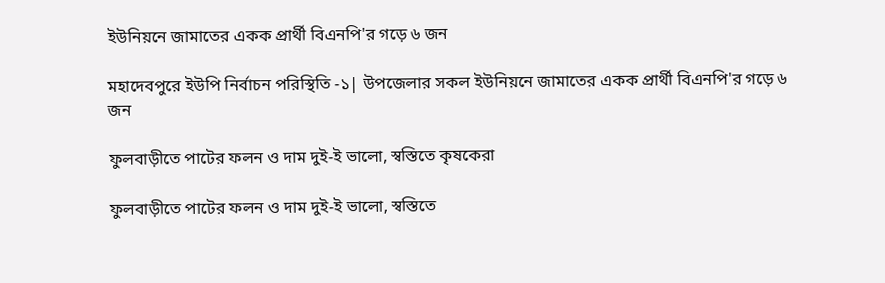ইউনিয়নে জামাতের একক প্রার্থী বিএনপি'র গড়ে ৬ জন

মহাদেবপুরে ইউপি নির্বাচন পরিস্থিতি -১| উপজেলার সকল ইউনিয়নে জামাতের একক প্রার্থী বিএনপি'র গড়ে ৬ জন

ফুলবাড়ীতে পাটের ফলন ও দাম দুই-ই ভালো, স্বস্তিতে কৃষকেরা

ফুলবাড়ীতে পাটের ফলন ও দাম দুই-ই ভালো, স্বস্তিতে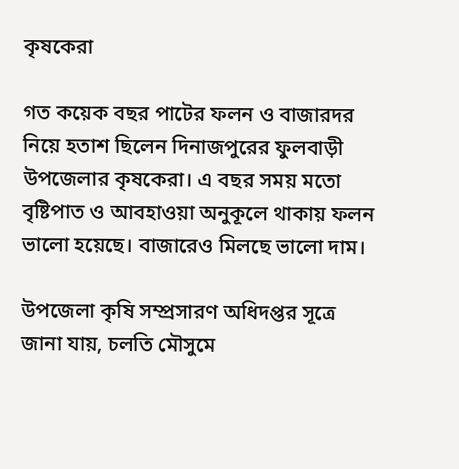কৃষকেরা

গত কয়েক বছর পাটের ফলন ও বাজারদর নিয়ে হতাশ ছিলেন দিনাজপুরের ফুলবাড়ী উপজেলার কৃষকেরা। এ বছর সময় মতো বৃষ্টিপাত ও আবহাওয়া অনুকূলে থাকায় ফলন ভালো হয়েছে। বাজারেও মিলছে ভালো দাম।

উপজেলা কৃষি সম্প্রসারণ অধিদপ্তর সূত্রে জানা যায়, চলতি মৌসুমে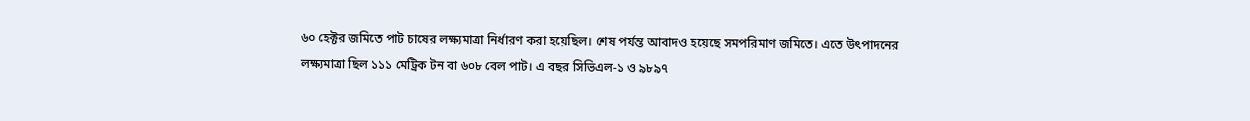৬০ হেক্টর জমিতে পাট চাষের লক্ষ্যমাত্রা নির্ধারণ করা হয়েছিল। শেষ পর্যন্ত আবাদও হয়েছে সমপরিমাণ জমিতে। এতে উৎপাদনের লক্ষ্যমাত্রা ছিল ১১১ মেট্রিক টন বা ৬০৮ বেল পাট। এ বছর সিভিএল-১ ও ৯৮৯৭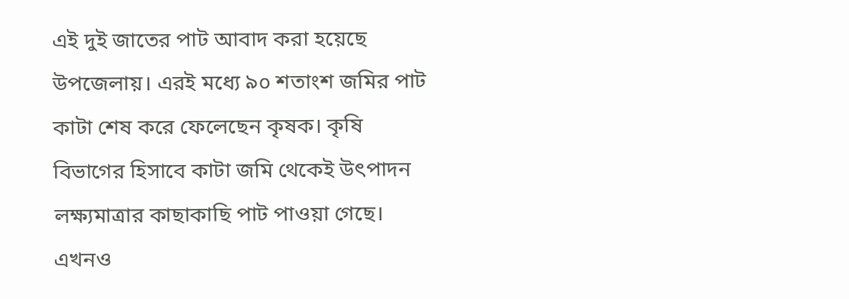এই দুই জাতের পাট আবাদ করা হয়েছে উপজেলায়। এরই মধ্যে ৯০ শতাংশ জমির পাট কাটা শেষ করে ফেলেছেন কৃষক। কৃষি বিভাগের হিসাবে কাটা জমি থেকেই উৎপাদন লক্ষ্যমাত্রার কাছাকাছি পাট পাওয়া গেছে। এখনও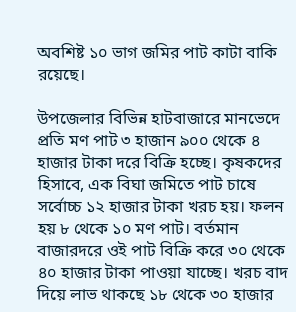অবশিষ্ট ১০ ভাগ জমির পাট কাটা বাকি রয়েছে।

উপজেলার বিভিন্ন হাটবাজারে মানভেদে প্রতি মণ পাট ৩ হাজান ৯০০ থেকে ৪ হাজার টাকা দরে বিক্রি হচ্ছে। কৃষকদের হিসাবে, এক বিঘা জমিতে পাট চাষে সর্বোচ্চ ১২ হাজার টাকা খরচ হয়। ফলন হয় ৮ থেকে ১০ মণ পাট। বর্তমান বাজারদরে ওই পাট বিক্রি করে ৩০ থেকে ৪০ হাজার টাকা পাওয়া যাচ্ছে। খরচ বাদ দিয়ে লাভ থাকছে ১৮ থেকে ৩০ হাজার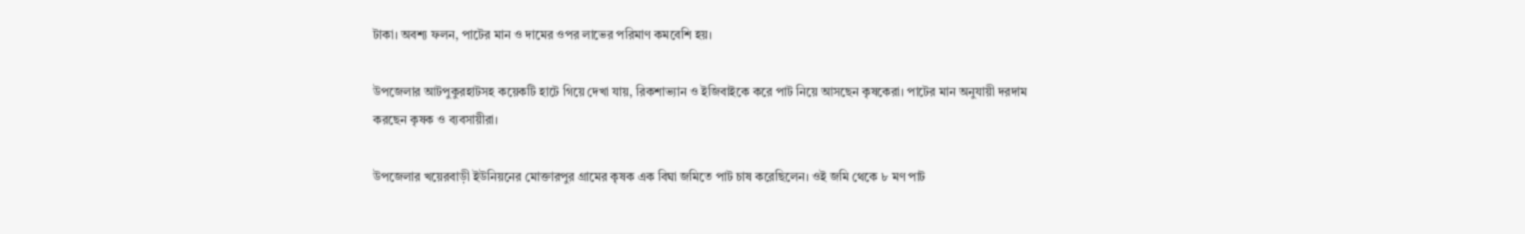টাকা। অবশ্য ফলন, পাটের মান ও দামের ওপর লাভের পরিমাণ কমবেশি হয়।

উপজেলার আটপুকুরহাটসহ কয়েকটি হাটে গিয়ে দেখা যায়, রিকশাভ্যান ও ইজিবাইকে করে পাট নিয়ে আসছেন কৃষকেরা। পাটের মান অনুযায়ী দরদাম করছেন কৃষক ও ব্যবসায়ীরা।

উপজেলার খয়েরবাড়ী ইউনিয়নের মোক্তারপুর গ্রামের কৃষক এক বিঘা জমিতে পাট চাষ করেছিলেন। ওই জমি থেকে ৮ মণ পাট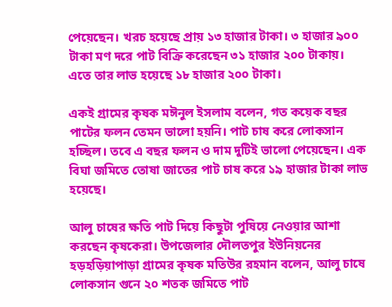পেয়েছেন। খরচ হয়েছে প্রায় ১৩ হাজার টাকা। ৩ হাজার ৯০০ টাকা মণ দরে পাট বিক্রি করেছেন ৩১ হাজার ২০০ টাকায়। এতে তার লাভ হয়েছে ১৮ হাজার ২০০ টাকা।

একই গ্রামের কৃষক মঈনুল ইসলাম বলেন, গত কয়েক বছর পাটের ফলন তেমন ভালো হয়নি। পাট চাষ করে লোকসান হচ্ছিল। তবে এ বছর ফলন ও দাম দুটিই ভালো পেয়েছেন। এক বিঘা জমিতে তোষা জাতের পাট চাষ করে ১৯ হাজার টাকা লাভ হয়েছে।

আলু চাষের ক্ষতি পাট দিয়ে কিছুটা পুষিয়ে নেওয়ার আশা করছেন কৃষকেরা। উপজেলার দৌলতপুর ইউনিয়নের হড়হড়িয়াপাড়া গ্রামের কৃষক মতিউর রহমান বলেন, আলু চাষে লোকসান গুনে ২০ শতক জমিতে পাট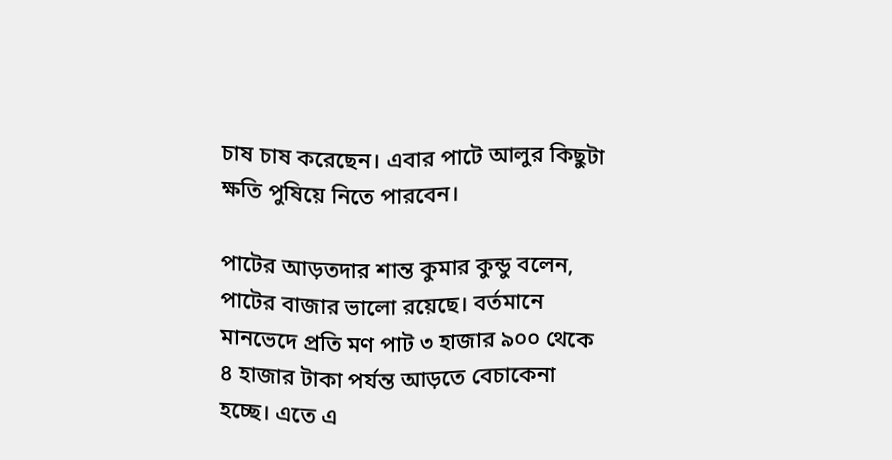চাষ চাষ করেছেন। এবার পাটে আলুর কিছুটা ক্ষতি পুষিয়ে নিতে পারবেন।

পাটের আড়তদার শান্ত কুমার কুন্ডু বলেন, পাটের বাজার ভালো রয়েছে। বর্তমানে মানভেদে প্রতি মণ পাট ৩ হাজার ৯০০ থেকে ৪ হাজার টাকা পর্যন্ত আড়তে বেচাকেনা হচ্ছে। এতে এ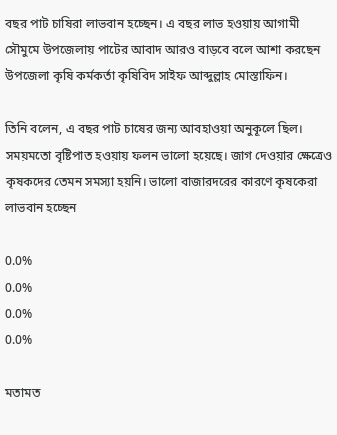বছর পাট চাষিরা লাভবান হচ্ছেন। এ বছর লাভ হওয়ায় আগামী সৌমুমে উপজেলায় পাটের আবাদ আরও বাড়বে বলে আশা করছেন উপজেলা কৃষি কর্মকর্তা কৃষিবিদ সাইফ আব্দুল্লাহ মোস্তাফিন।

তিনি বলেন, এ বছর পাট চাষের জন্য আবহাওয়া অনুকূলে ছিল। সময়মতো বৃষ্টিপাত হওয়ায় ফলন ভালো হয়েছে। জাগ দেওয়ার ক্ষেত্রেও কৃষকদের তেমন সমস্যা হয়নি। ভালো বাজারদরের কারণে কৃষকেরা লাভবান হচ্ছেন

0.0%
0.0%
0.0%
0.0%

মতামত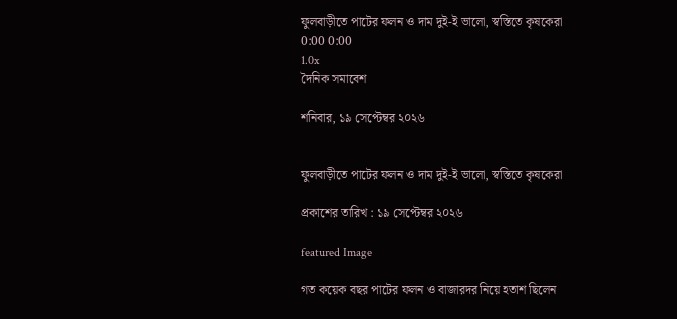ফুলবাড়ীতে পাটের ফলন ও দাম দুই-ই ভালো, স্বস্তিতে কৃষকেরা
0:00 0:00
1.0x
দৈনিক সমাবেশ

শনিবার, ১৯ সেপ্টেম্বর ২০২৬


ফুলবাড়ীতে পাটের ফলন ও দাম দুই-ই ভালো, স্বস্তিতে কৃষকেরা

প্রকাশের তারিখ : ১৯ সেপ্টেম্বর ২০২৬

featured Image

গত কয়েক বছর পাটের ফলন ও বাজারদর নিয়ে হতাশ ছিলেন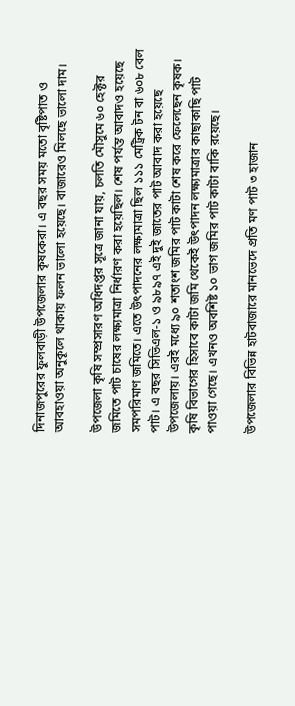দিনাজপুরের ফুলবাড়ী উপজেলার কৃষকেরা। এ বছর সময় মতো বৃষ্টিপাত ও আবহাওয়া অনুকূলে থাকায় ফলন ভালো হয়েছে। বাজারেও মিলছে ভালো দাম।

উপজেলা কৃষি সম্প্রসারণ অধিদপ্তর সূত্রে জানা যায়, চলতি মৌসুমে ৬০ হেক্টর জমিতে পাট চাষের লক্ষ্যমাত্রা নির্ধারণ করা হয়েছিল। শেষ পর্যন্ত আবাদও হয়েছে সমপরিমাণ জমিতে। এতে উৎপাদনের লক্ষ্যমাত্রা ছিল ১১১ মেট্রিক টন বা ৬০৮ বেল পাট। এ বছর সিভিএল-১ ও ৯৮৯৭ এই দুই জাতের পাট আবাদ করা হয়েছে উপজেলায়। এরই মধ্যে ৯০ শতাংশ জমির পাট কাটা শেষ করে ফেলেছেন কৃষক। কৃষি বিভাগের হিসাবে কাটা জমি থেকেই উৎপাদন লক্ষ্যমাত্রার কাছাকাছি পাট পাওয়া গেছে। এখনও অবশিষ্ট ১০ ভাগ জমির পাট কাটা বাকি রয়েছে।

উপজেলার বিভিন্ন হাটবাজারে মানভেদে প্রতি মণ পাট ৩ হাজান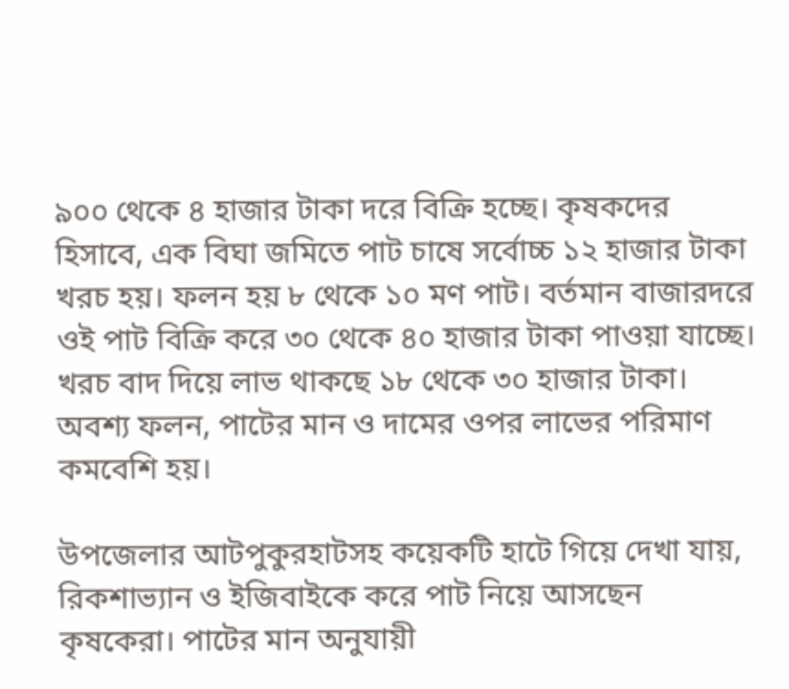৯০০ থেকে ৪ হাজার টাকা দরে বিক্রি হচ্ছে। কৃষকদের হিসাবে, এক বিঘা জমিতে পাট চাষে সর্বোচ্চ ১২ হাজার টাকা খরচ হয়। ফলন হয় ৮ থেকে ১০ মণ পাট। বর্তমান বাজারদরে ওই পাট বিক্রি করে ৩০ থেকে ৪০ হাজার টাকা পাওয়া যাচ্ছে। খরচ বাদ দিয়ে লাভ থাকছে ১৮ থেকে ৩০ হাজার টাকা। অবশ্য ফলন, পাটের মান ও দামের ওপর লাভের পরিমাণ কমবেশি হয়।

উপজেলার আটপুকুরহাটসহ কয়েকটি হাটে গিয়ে দেখা যায়, রিকশাভ্যান ও ইজিবাইকে করে পাট নিয়ে আসছেন কৃষকেরা। পাটের মান অনুযায়ী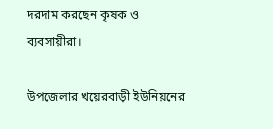দরদাম করছেন কৃষক ও ব্যবসায়ীরা।

উপজেলার খয়েরবাড়ী ইউনিয়নের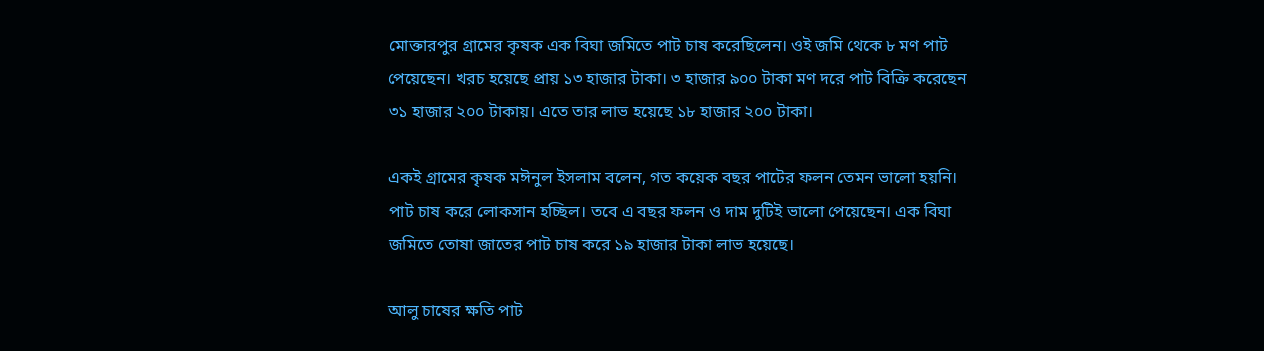মোক্তারপুর গ্রামের কৃষক এক বিঘা জমিতে পাট চাষ করেছিলেন। ওই জমি থেকে ৮ মণ পাট পেয়েছেন। খরচ হয়েছে প্রায় ১৩ হাজার টাকা। ৩ হাজার ৯০০ টাকা মণ দরে পাট বিক্রি করেছেন ৩১ হাজার ২০০ টাকায়। এতে তার লাভ হয়েছে ১৮ হাজার ২০০ টাকা।

একই গ্রামের কৃষক মঈনুল ইসলাম বলেন, গত কয়েক বছর পাটের ফলন তেমন ভালো হয়নি। পাট চাষ করে লোকসান হচ্ছিল। তবে এ বছর ফলন ও দাম দুটিই ভালো পেয়েছেন। এক বিঘা জমিতে তোষা জাতের পাট চাষ করে ১৯ হাজার টাকা লাভ হয়েছে।

আলু চাষের ক্ষতি পাট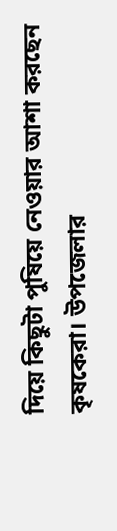দিয়ে কিছুটা পুষিয়ে নেওয়ার আশা করছেন কৃষকেরা। উপজেলার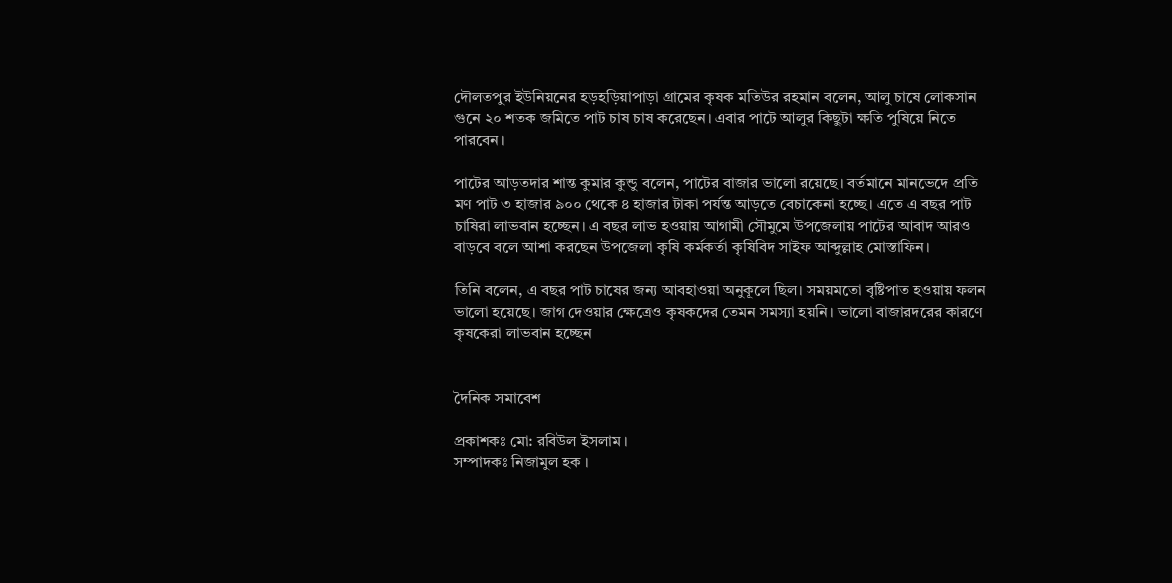দৌলতপুর ইউনিয়নের হড়হড়িয়াপাড়া গ্রামের কৃষক মতিউর রহমান বলেন, আলু চাষে লোকসান গুনে ২০ শতক জমিতে পাট চাষ চাষ করেছেন। এবার পাটে আলুর কিছুটা ক্ষতি পুষিয়ে নিতে পারবেন।

পাটের আড়তদার শান্ত কুমার কুন্ডু বলেন, পাটের বাজার ভালো রয়েছে। বর্তমানে মানভেদে প্রতি মণ পাট ৩ হাজার ৯০০ থেকে ৪ হাজার টাকা পর্যন্ত আড়তে বেচাকেনা হচ্ছে। এতে এ বছর পাট চাষিরা লাভবান হচ্ছেন। এ বছর লাভ হওয়ায় আগামী সৌমুমে উপজেলায় পাটের আবাদ আরও বাড়বে বলে আশা করছেন উপজেলা কৃষি কর্মকর্তা কৃষিবিদ সাইফ আব্দুল্লাহ মোস্তাফিন।

তিনি বলেন, এ বছর পাট চাষের জন্য আবহাওয়া অনুকূলে ছিল। সময়মতো বৃষ্টিপাত হওয়ায় ফলন ভালো হয়েছে। জাগ দেওয়ার ক্ষেত্রেও কৃষকদের তেমন সমস্যা হয়নি। ভালো বাজারদরের কারণে কৃষকেরা লাভবান হচ্ছেন


দৈনিক সমাবেশ

প্রকাশকঃ মো: রবিউল ইসলাম ।
সম্পাদকঃ নিজামুল হক ।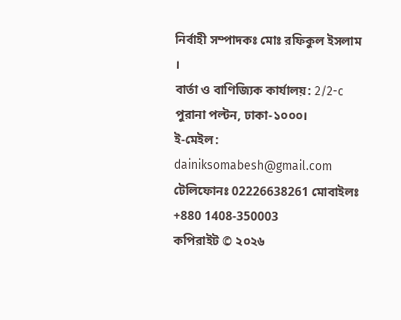নির্বাহী সম্পাদকঃ মোঃ রফিকুল ইসলাম ।
বার্তা ও বাণিজ্যিক কার্যালয়: 2/2-c পুরানা পল্টন, ঢাকা-১০০০।
ই-মেইল: dainiksomabesh@gmail.com
টেলিফোনঃ 02226638261 মোবাইলঃ +880 1408-350003
কপিরাইট © ২০২৬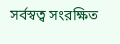সর্বস্বত্ব সংরক্ষিত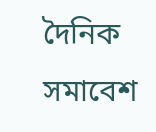দৈনিক সমাবেশ